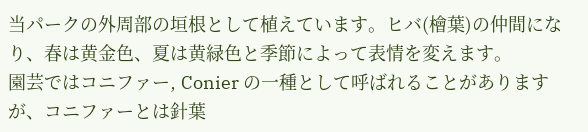当パークの外周部の垣根として植えています。ヒバ(檜葉)の仲間になり、春は黄金色、夏は黄緑色と季節によって表情を変えます。
園芸ではコニファー, Conier の一種として呼ばれることがありますが、コニファーとは針葉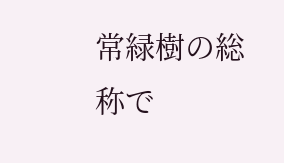常緑樹の総称で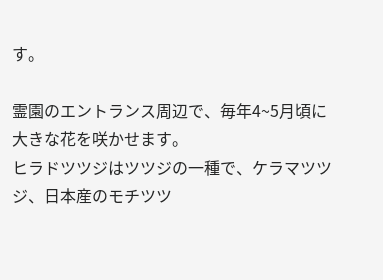す。

霊園のエントランス周辺で、毎年4~5月頃に大きな花を咲かせます。
ヒラドツツジはツツジの一種で、ケラマツツジ、日本産のモチツツ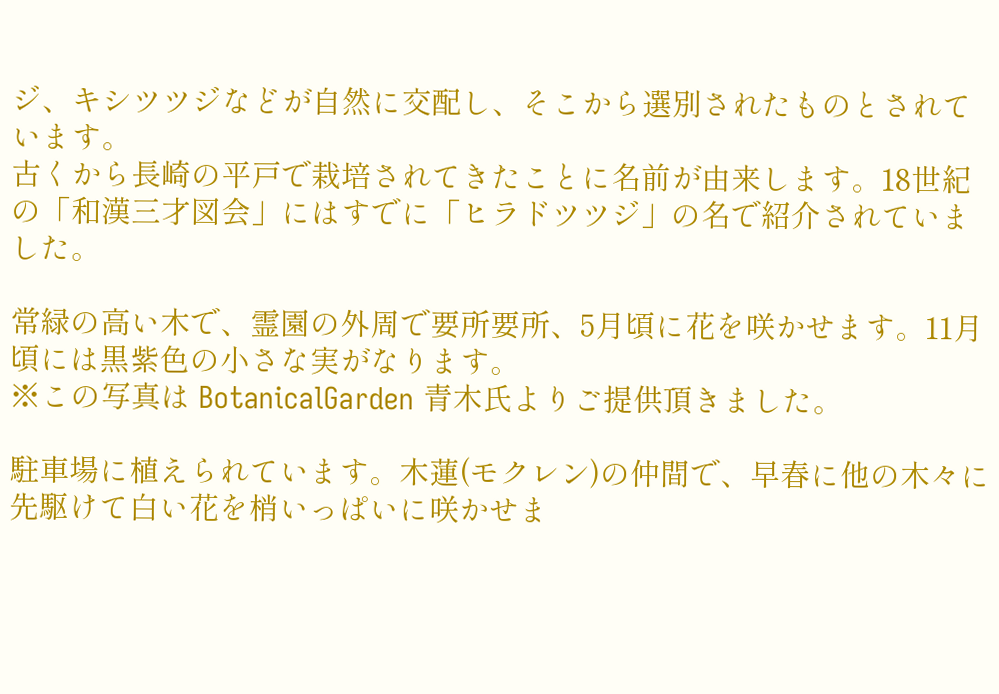ジ、キシツツジなどが自然に交配し、そこから選別されたものとされています。
古くから長崎の平戸で栽培されてきたことに名前が由来します。18世紀の「和漢三才図会」にはすでに「ヒラドツツジ」の名で紹介されていました。

常緑の高い木で、霊園の外周で要所要所、5月頃に花を咲かせます。11月頃には黒紫色の小さな実がなります。
※この写真は BotanicalGarden 青木氏よりご提供頂きました。

駐車場に植えられています。木蓮(モクレン)の仲間で、早春に他の木々に先駆けて白い花を梢いっぱいに咲かせま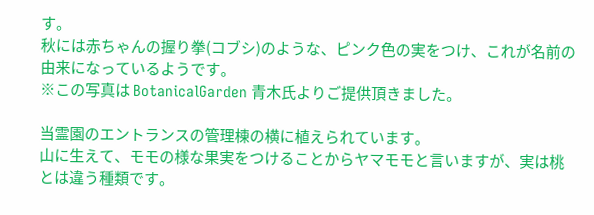す。
秋には赤ちゃんの握り拳(コブシ)のような、ピンク色の実をつけ、これが名前の由来になっているようです。
※この写真は BotanicalGarden 青木氏よりご提供頂きました。

当霊園のエントランスの管理棟の横に植えられています。
山に生えて、モモの様な果実をつけることからヤマモモと言いますが、実は桃とは違う種類です。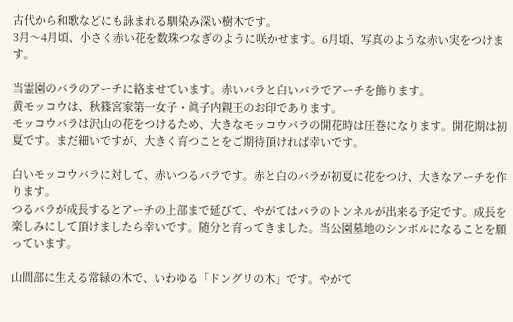古代から和歌などにも詠まれる馴染み深い樹木です。
3月〜4月頃、小さく赤い花を数珠つなぎのように咲かせます。6月頃、写真のような赤い実をつけます。

当霊園のバラのアーチに絡ませています。赤いバラと白いバラでアーチを飾ります。
黄モッコウは、秋篠宮家第一女子・眞子内親王のお印であります。
モッコウバラは沢山の花をつけるため、大きなモッコウバラの開花時は圧巻になります。開花期は初夏です。まだ細いですが、大きく育つことをご期待頂ければ幸いです。

白いモッコウバラに対して、赤いつるバラです。赤と白のバラが初夏に花をつけ、大きなアーチを作ります。
つるバラが成長するとアーチの上部まで延びて、やがてはバラのトンネルが出来る予定です。成長を楽しみにして頂けましたら幸いです。随分と育ってきました。当公園墓地のシンボルになることを願っています。

山間部に生える常緑の木で、いわゆる「ドングリの木」です。やがて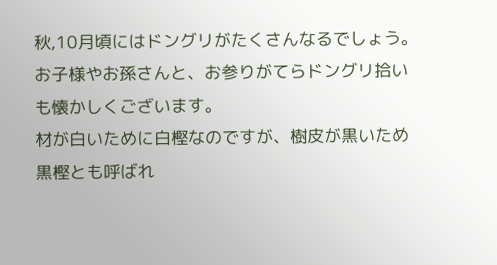秋,10月頃にはドングリがたくさんなるでしょう。お子様やお孫さんと、お参りがてらドングリ拾いも懐かしくございます。
材が白いために白樫なのですが、樹皮が黒いため黒樫とも呼ばれ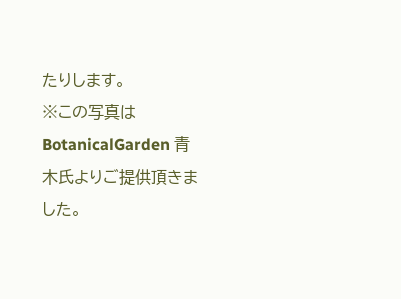たりします。
※この写真は BotanicalGarden 青木氏よりご提供頂きました。